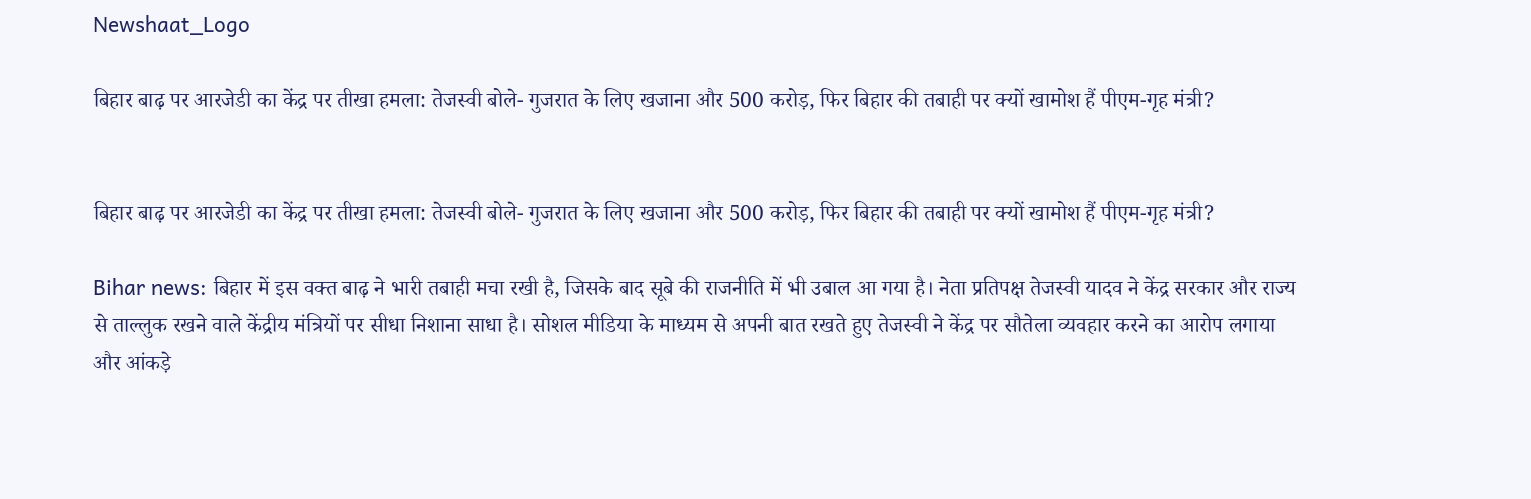Newshaat_Logo

बिहार बाढ़ पर आरजेडी का केंद्र पर तीखा हमला: तेजस्वी बोले- गुजरात के लिए खजाना और 500 करोड़, फिर बिहार की तबाही पर क्यों खामोश हैं पीएम-गृह मंत्री?


बिहार बाढ़ पर आरजेडी का केंद्र पर तीखा हमला: तेजस्वी बोले- गुजरात के लिए खजाना और 500 करोड़, फिर बिहार की तबाही पर क्यों खामोश हैं पीएम-गृह मंत्री?

Bihar news: बिहार में इस वक्त बाढ़ ने भारी तबाही मचा रखी है, जिसके बाद सूबे की राजनीति में भी उबाल आ गया है। नेता प्रतिपक्ष तेजस्वी यादव ने केंद्र सरकार और राज्य से ताल्लुक रखने वाले केंद्रीय मंत्रियों पर सीधा निशाना साधा है। सोशल मीडिया के माध्यम से अपनी बात रखते हुए तेजस्वी ने केंद्र पर सौतेला व्यवहार करने का आरोप लगाया और आंकड़े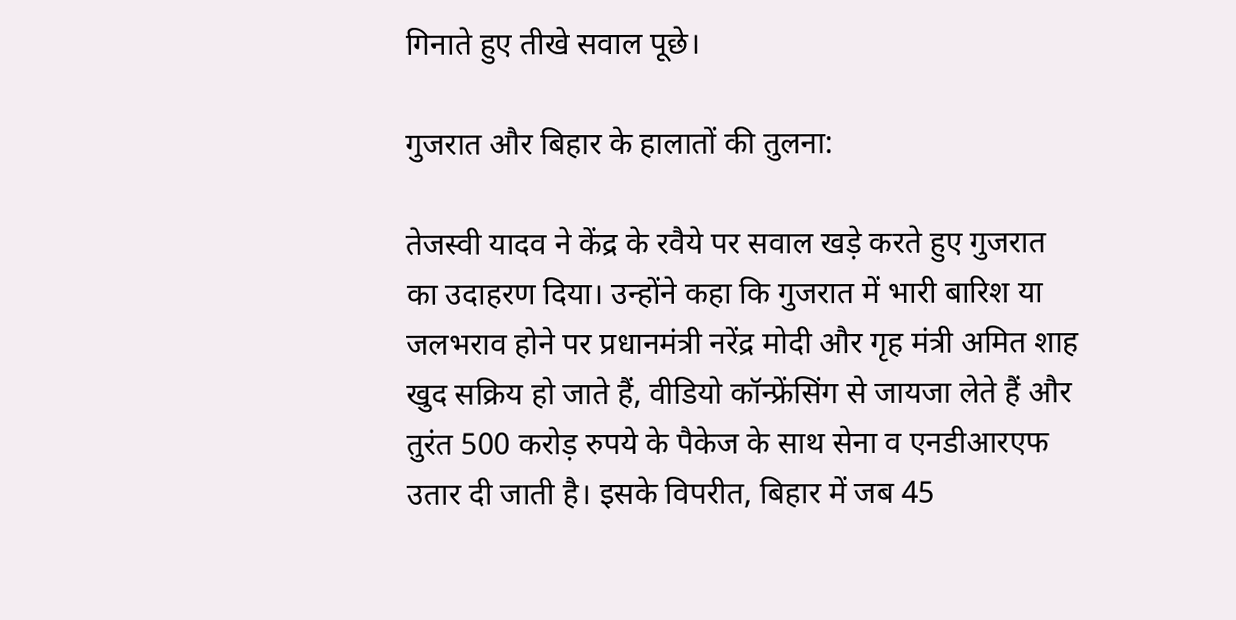गिनाते हुए तीखे सवाल पूछे।

गुजरात और बिहार के हालातों की तुलना:

तेजस्वी यादव ने केंद्र के रवैये पर सवाल खड़े करते हुए गुजरात का उदाहरण दिया। उन्होंने कहा कि गुजरात में भारी बारिश या जलभराव होने पर प्रधानमंत्री नरेंद्र मोदी और गृह मंत्री अमित शाह खुद सक्रिय हो जाते हैं, वीडियो कॉन्फ्रेंसिंग से जायजा लेते हैं और तुरंत 500 करोड़ रुपये के पैकेज के साथ सेना व एनडीआरएफ उतार दी जाती है। इसके विपरीत, बिहार में जब 45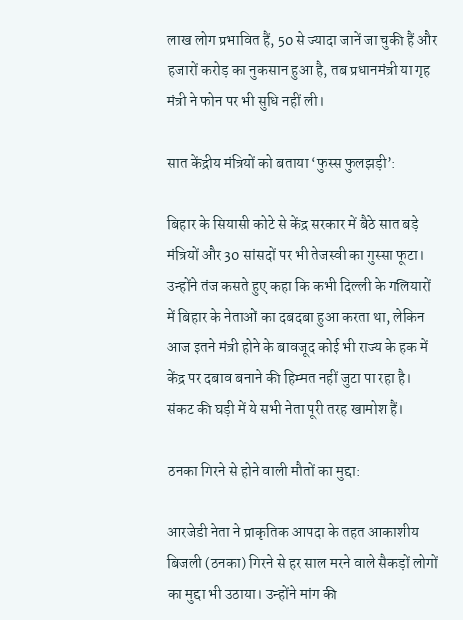लाख लोग प्रभावित हैं, 50 से ज्यादा जानें जा चुकी हैं और हजारों करोड़ का नुकसान हुआ है, तब प्रधानमंत्री या गृह मंत्री ने फोन पर भी सुधि नहीं ली।

सात केंद्रीय मंत्रियों को बताया ‘फुस्स फुलझड़ी’:

बिहार के सियासी कोटे से केंद्र सरकार में बैठे सात बड़े मंत्रियों और 30 सांसदों पर भी तेजस्वी का गुस्सा फूटा। उन्होंने तंज कसते हुए कहा कि कभी दिल्ली के गलियारों में बिहार के नेताओं का दबदबा हुआ करता था, लेकिन आज इतने मंत्री होने के बावजूद कोई भी राज्य के हक में केंद्र पर दबाव बनाने की हिम्मत नहीं जुटा पा रहा है। संकट की घड़ी में ये सभी नेता पूरी तरह खामोश हैं।

ठनका गिरने से होने वाली मौतों का मुद्दा:

आरजेडी नेता ने प्राकृतिक आपदा के तहत आकाशीय बिजली (ठनका) गिरने से हर साल मरने वाले सैकड़ों लोगों का मुद्दा भी उठाया। उन्होंने मांग की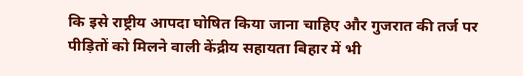कि इसे राष्ट्रीय आपदा घोषित किया जाना चाहिए और गुजरात की तर्ज पर पीड़ितों को मिलने वाली केंद्रीय सहायता बिहार में भी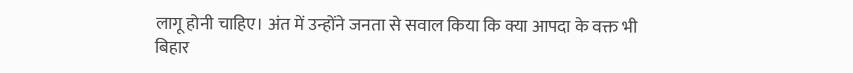लागू होनी चाहिए। अंत में उन्होंने जनता से सवाल किया कि क्या आपदा के वक्त भी बिहार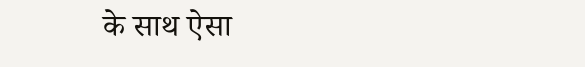के साथ ऐसा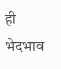ही भेदभाव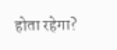होता रहेगा?